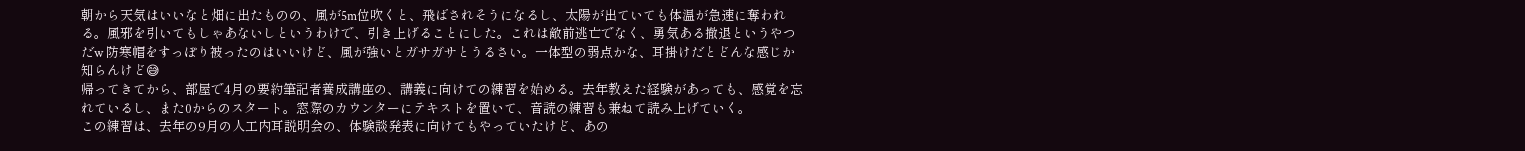朝から天気はいいなと畑に出たものの、風が5m位吹くと、飛ばされそうになるし、太陽が出ていても体温が急速に奪われる。風邪を引いてもしゃあないしというわけで、引き上げることにした。これは敵前逃亡でなく、勇気ある撤退というやつだw 防寒帽をすっぽり被ったのはいいけど、風が強いとガサガサとうるさい。一体型の弱点かな、耳掛けだとどんな感じか知らんけど😅
帰ってきてから、部屋で4月の要約筆記者養成講座の、講義に向けての練習を始める。去年教えた経験があっても、感覚を忘れているし、また0からのスタート。窓際のカウンターにテキストを置いて、音読の練習も兼ねて読み上げていく。
この練習は、去年の9月の人工内耳説明会の、体験談発表に向けてもやっていたけど、あの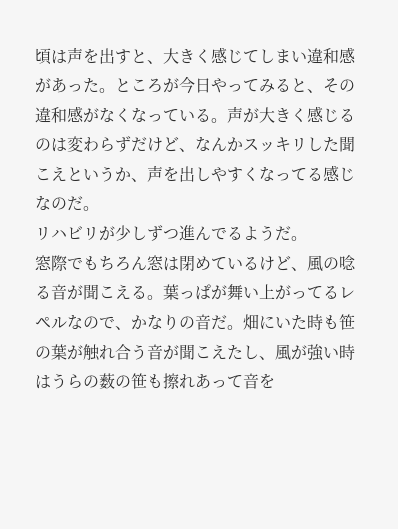頃は声を出すと、大きく感じてしまい違和感があった。ところが今日やってみると、その違和感がなくなっている。声が大きく感じるのは変わらずだけど、なんかスッキリした聞こえというか、声を出しやすくなってる感じなのだ。
リハビリが少しずつ進んでるようだ。
窓際でもちろん窓は閉めているけど、風の唸る音が聞こえる。葉っぱが舞い上がってるレペルなので、かなりの音だ。畑にいた時も笹の葉が触れ合う音が聞こえたし、風が強い時はうらの薮の笹も擦れあって音を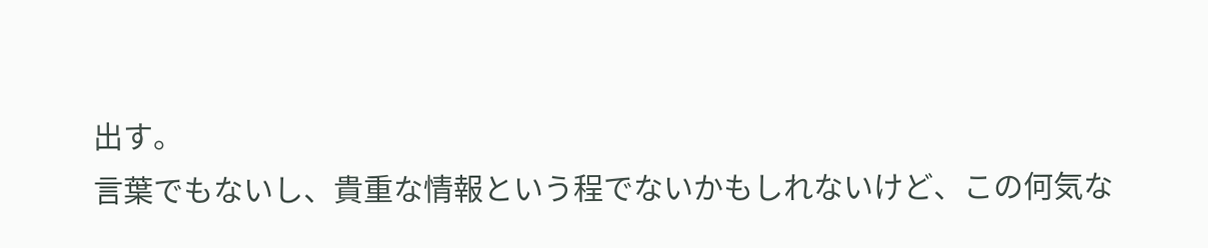出す。
言葉でもないし、貴重な情報という程でないかもしれないけど、この何気な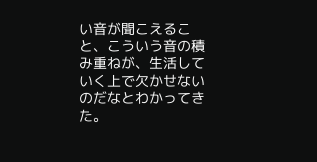い音が聞こえること、こういう音の積み重ねが、生活していく上で欠かせないのだなとわかってきた。